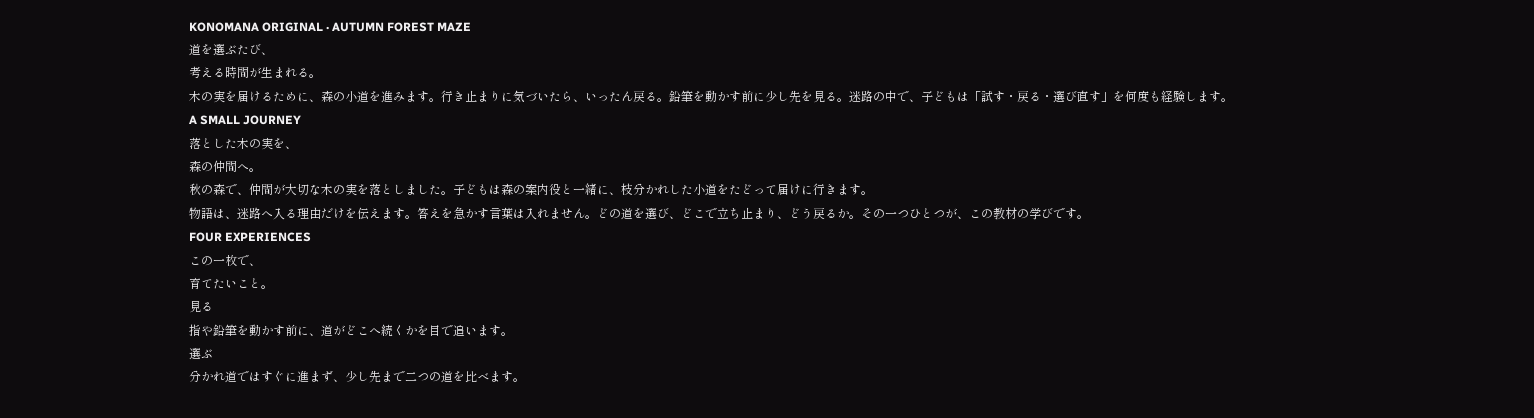KONOMANA ORIGINAL · AUTUMN FOREST MAZE
道を選ぶたび、
考える時間が生まれる。
木の実を届けるために、森の小道を進みます。行き止まりに気づいたら、いったん戻る。鉛筆を動かす前に少し先を見る。迷路の中で、子どもは「試す・戻る・選び直す」を何度も経験します。
A SMALL JOURNEY
落とした木の実を、
森の仲間へ。
秋の森で、仲間が大切な木の実を落としました。子どもは森の案内役と一緒に、枝分かれした小道をたどって届けに行きます。
物語は、迷路へ入る理由だけを伝えます。答えを急かす言葉は入れません。どの道を選び、どこで立ち止まり、どう戻るか。その一つひとつが、この教材の学びです。
FOUR EXPERIENCES
この一枚で、
育てたいこと。
見る
指や鉛筆を動かす前に、道がどこへ続くかを目で追います。
選ぶ
分かれ道ではすぐに進まず、少し先まで二つの道を比べます。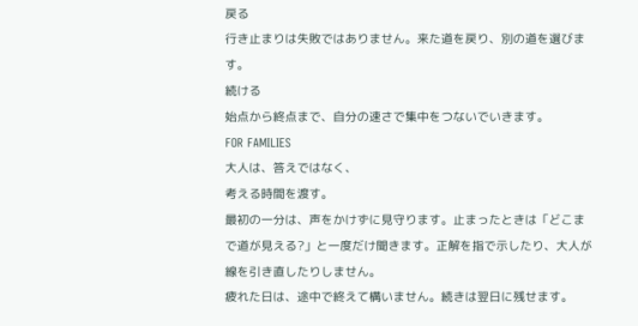戻る
行き止まりは失敗ではありません。来た道を戻り、別の道を選びます。
続ける
始点から終点まで、自分の速さで集中をつないでいきます。
FOR FAMILIES
大人は、答えではなく、
考える時間を渡す。
最初の一分は、声をかけずに見守ります。止まったときは「どこまで道が見える?」と一度だけ聞きます。正解を指で示したり、大人が線を引き直したりしません。
疲れた日は、途中で終えて構いません。続きは翌日に残せます。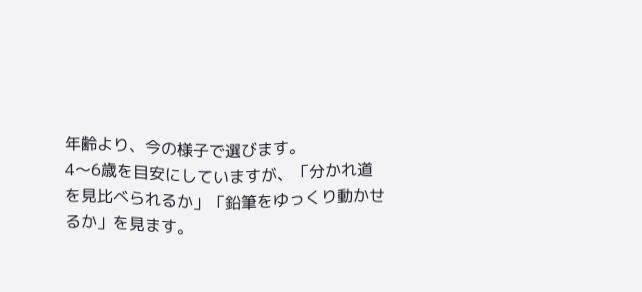年齢より、今の様子で選びます。
4〜6歳を目安にしていますが、「分かれ道を見比べられるか」「鉛筆をゆっくり動かせるか」を見ます。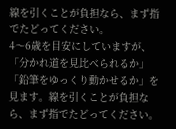線を引くことが負担なら、まず指でたどってください。
4〜6歳を目安にしていますが、「分かれ道を見比べられるか」「鉛筆をゆっくり動かせるか」を見ます。線を引くことが負担なら、まず指でたどってください。